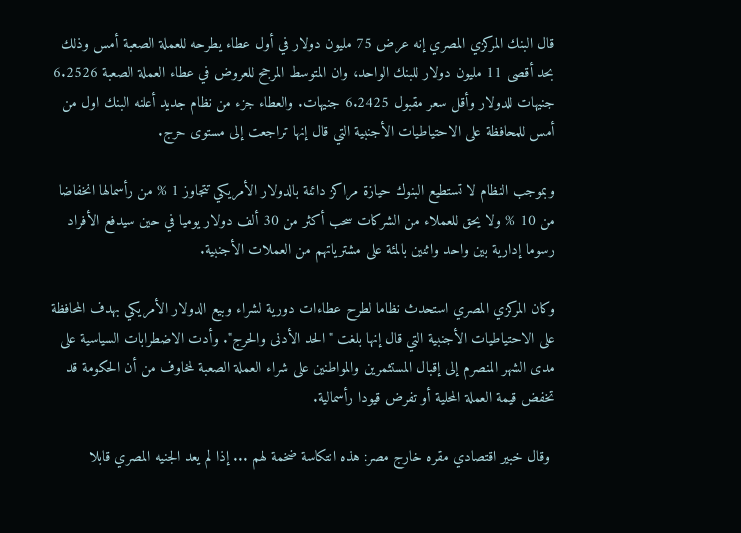قال البنك المركزي المصري إنه عرض 75 مليون دولار في أول عطاء يطرحه للعملة الصعبة أمس وذلك بحد أقصى 11 مليون دولار للبنك الواحد، وان المتوسط المرجح للعروض في عطاء العملة الصعبة 6.2526 جنيهات للدولار وأقل سعر مقبول 6.2425 جنيهات. والعطاء جزء من نظام جديد أعلنه البنك اول من أمس للمحافظة على الاحتياطيات الأجنبية التي قال إنها تراجعت إلى مستوى حرج.

وبموجب النظام لا تستطيع البنوك حيازة مراكز دائنة بالدولار الأمريكي تتجاوز 1 % من رأسمالها انخفاضا من 10 % ولا يحق للعملاء من الشركات سحب أكثر من 30 ألف دولار يوميا في حين سيدفع الأفراد رسوما إدارية بين واحد واثنين بالمئة على مشترياتهم من العملات الأجنبية.

وكان المركزي المصري استحدث نظاما لطرح عطاءات دورية لشراء وبيع الدولار الأمريكي بهدف المحافظة على الاحتياطيات الأجنبية التي قال إنها بلغت "الحد الأدنى والحرج". وأدت الاضطرابات السياسية على مدى الشهر المنصرم إلى إقبال المستثمرين والمواطنين على شراء العملة الصعبة لمخاوف من أن الحكومة قد تخفض قيمة العملة المحلية أو تفرض قيودا رأسمالية.

 وقال خبير اقتصادي مقره خارج مصر: هذه انتكاسة ضخمة لهم ... إذا لم يعد الجنيه المصري قابلا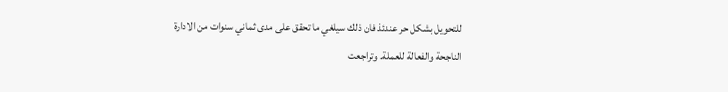للتحويل بشكل حر عندئذ فان ذلك سيلغي ما تحقق على مدى ثماني سنوات من الادارة الناجحة والفعالة للعملة. وتراجعت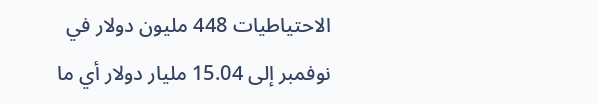الاحتياطيات 448 مليون دولار في نوفمبر إلى 15.04 مليار دولار أي ما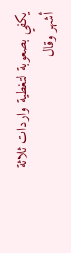يكفي بصعوبة لتغطية واردات ثلاثة أشهر وقال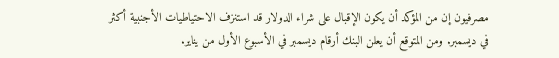مصرفيون إن من المؤكد أن يكون الإقبال على شراء الدولار قد استنزف الاحتياطيات الأجنبية أكثر في ديسمبر. ومن المتوقع أن يعلن البنك أرقام ديسمبر في الأسبوع الأول من يناير.